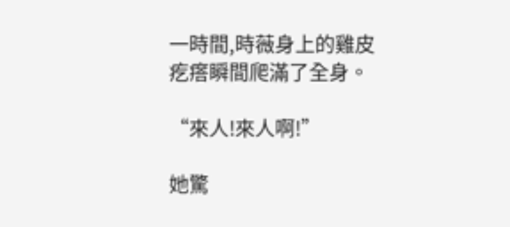一時間,時薇身上的雞皮疙瘩瞬間爬滿了全身。

“來人!來人啊!”

她驚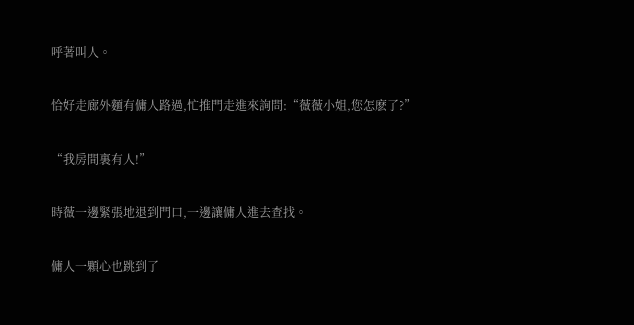呼著叫人。

恰好走廊外麵有傭人路過,忙推門走進來詢問:“薇薇小姐,您怎麽了?”

“我房間裏有人!”

時薇一邊緊張地退到門口,一邊讓傭人進去查找。

傭人一顆心也跳到了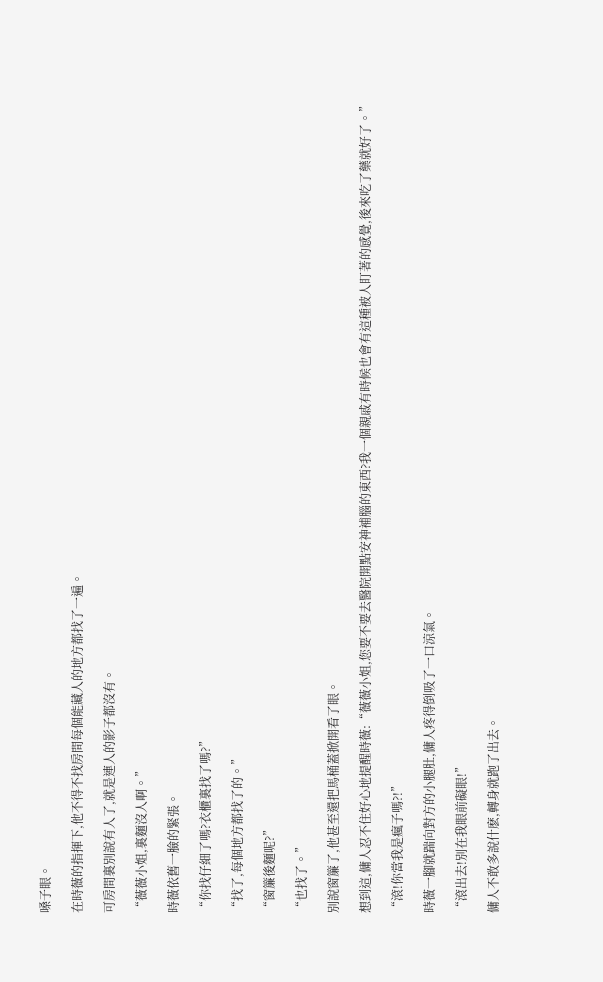嗓子眼。

在時薇的指揮下,他不得不找房間每個能藏人的地方都找了一遍。

可房間裏別說有人了,就是連人的影子都沒有。

“薇薇小姐,裏麵沒人啊。”

時薇依舊一臉的緊張。

“你找仔細了嗎?衣櫃裏找了嗎?”

“找了,每個地方都找了的。”

“窗簾後麵呢?”

“也找了。”

別說窗簾了,他甚至還把馬桶蓋掀開看了眼。

想到這,傭人忍不住好心地提醒時薇:“薇薇小姐,您要不要去醫院開點安神補腦的東西?我一個親戚有時候也會有這種被人盯著的感覺,後來吃了藥就好了。”

“滾!你當我是瘋子嗎?!”

時薇一腳就踹向對方的小腿肚,傭人疼得倒吸了一口涼氣。

“滾出去!別在我眼前礙眼!”

傭人不敢多說什麽,轉身就跑了出去。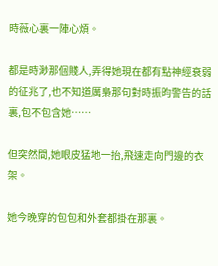時薇心裏一陣心煩。

都是時渺那個賤人,弄得她現在都有點神經衰弱的征兆了,也不知道厲梟那句對時振昀警告的話裏,包不包含她……

但突然間,她眼皮猛地一抬,飛速走向門邊的衣架。

她今晚穿的包包和外套都掛在那裏。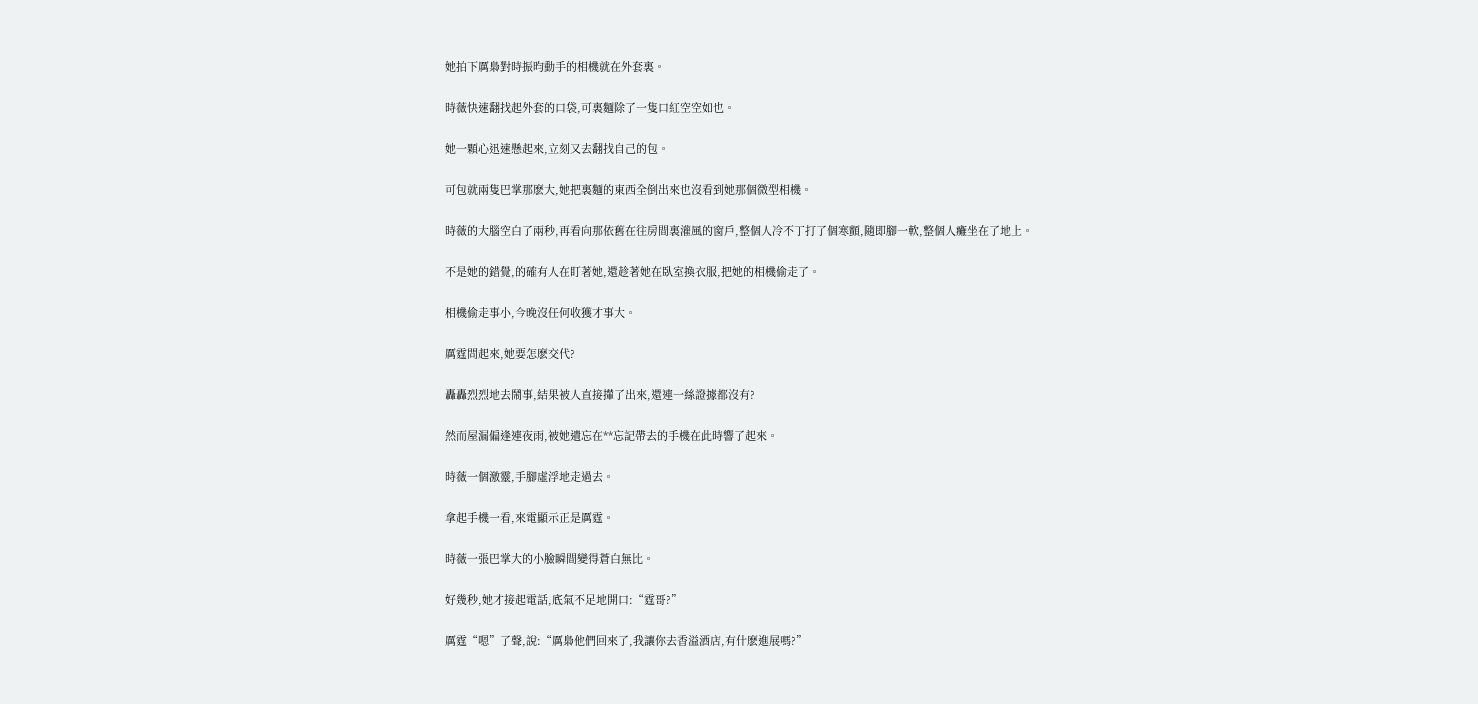她拍下厲梟對時振昀動手的相機就在外套裏。

時薇快速翻找起外套的口袋,可裏麵除了一隻口紅空空如也。

她一顆心迅速懸起來,立刻又去翻找自己的包。

可包就兩隻巴掌那麽大,她把裏麵的東西全倒出來也沒看到她那個微型相機。

時薇的大腦空白了兩秒,再看向那依舊在往房間裏灌風的窗戶,整個人冷不丁打了個寒顫,隨即腳一軟,整個人癱坐在了地上。

不是她的錯覺,的確有人在盯著她,還趁著她在臥室換衣服,把她的相機偷走了。

相機偷走事小,今晚沒任何收獲才事大。

厲霆問起來,她要怎麽交代?

轟轟烈烈地去鬧事,結果被人直接攆了出來,還連一絲證據都沒有?

然而屋漏偏逢連夜雨,被她遺忘在**忘記帶去的手機在此時響了起來。

時薇一個激靈,手腳虛浮地走過去。

拿起手機一看,來電顯示正是厲霆。

時薇一張巴掌大的小臉瞬間變得蒼白無比。

好幾秒,她才接起電話,底氣不足地開口:“霆哥?”

厲霆“嗯”了聲,說:“厲梟他們回來了,我讓你去香溢酒店,有什麽進展嗎?”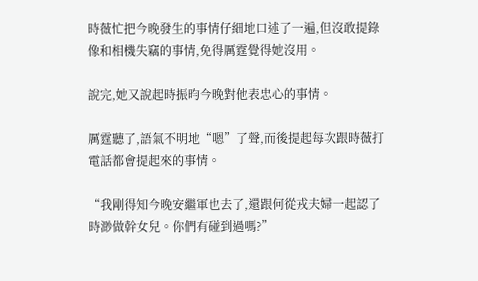時薇忙把今晚發生的事情仔細地口述了一遍,但沒敢提錄像和相機失竊的事情,免得厲霆覺得她沒用。

說完,她又說起時振昀今晚對他表忠心的事情。

厲霆聽了,語氣不明地“嗯”了聲,而後提起每次跟時薇打電話都會提起來的事情。

“我剛得知今晚安繼軍也去了,還跟何從戎夫婦一起認了時渺做幹女兒。你們有碰到過嗎?”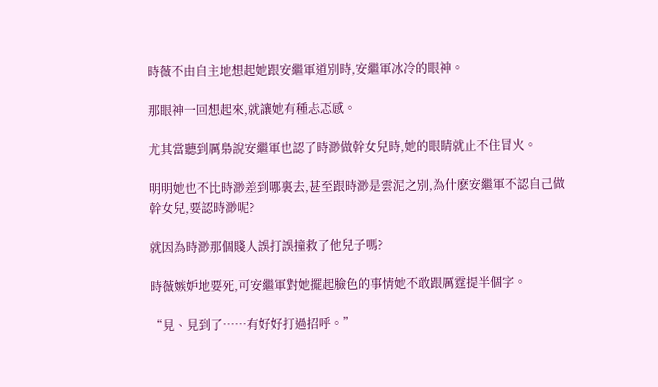時薇不由自主地想起她跟安繼軍道別時,安繼軍冰冷的眼神。

那眼神一回想起來,就讓她有種忐忑感。

尤其當聽到厲梟說安繼軍也認了時渺做幹女兒時,她的眼睛就止不住冒火。

明明她也不比時渺差到哪裏去,甚至跟時渺是雲泥之別,為什麽安繼軍不認自己做幹女兒,要認時渺呢?

就因為時渺那個賤人誤打誤撞救了他兒子嗎?

時薇嫉妒地要死,可安繼軍對她擺起臉色的事情她不敢跟厲霆提半個字。

“見、見到了……有好好打過招呼。”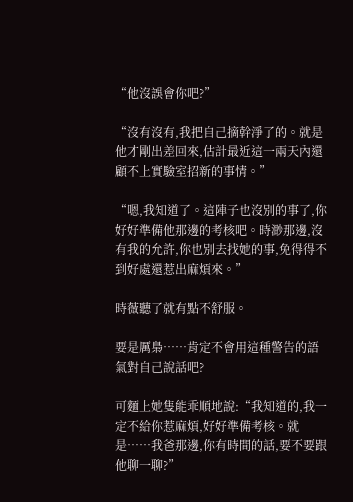“他沒誤會你吧?”

“沒有沒有,我把自己摘幹淨了的。就是他才剛出差回來,估計最近這一兩天內還顧不上實驗室招新的事情。”

“嗯,我知道了。這陣子也沒別的事了,你好好準備他那邊的考核吧。時渺那邊,沒有我的允許,你也別去找她的事,免得得不到好處還惹出麻煩來。”

時薇聽了就有點不舒服。

要是厲梟……肯定不會用這種警告的語氣對自己說話吧?

可麵上她隻能乖順地說:“我知道的,我一定不給你惹麻煩,好好準備考核。就是……我爸那邊,你有時間的話,要不要跟他聊一聊?”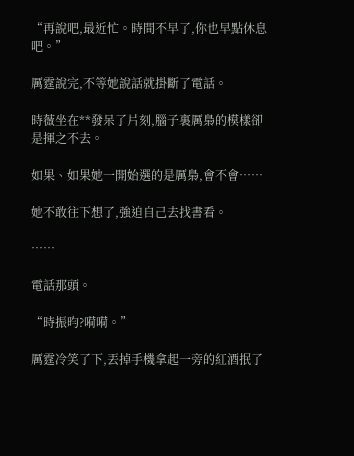“再說吧,最近忙。時間不早了,你也早點休息吧。”

厲霆說完,不等她說話就掛斷了電話。

時薇坐在**發呆了片刻,腦子裏厲梟的模樣卻是揮之不去。

如果、如果她一開始選的是厲梟,會不會……

她不敢往下想了,強迫自己去找書看。

……

電話那頭。

“時振昀?嗬嗬。”

厲霆冷笑了下,丟掉手機拿起一旁的紅酒抿了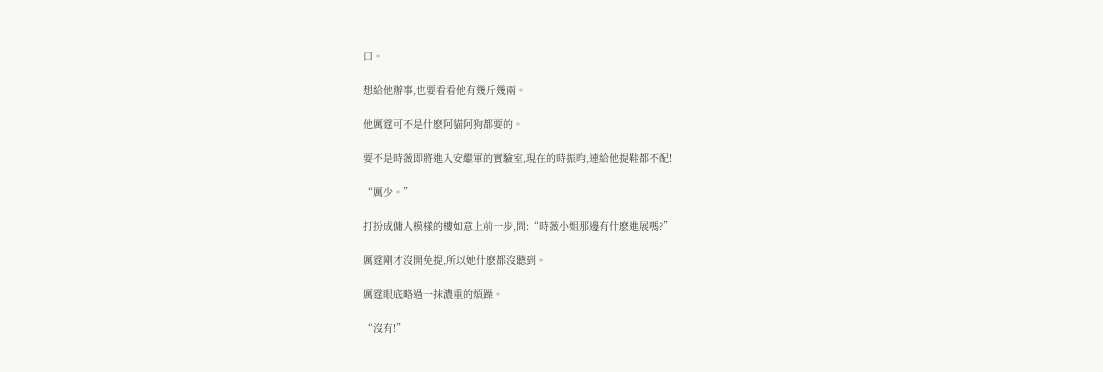口。

想給他辦事,也要看看他有幾斤幾兩。

他厲霆可不是什麽阿貓阿狗都要的。

要不是時薇即將進入安繼軍的實驗室,現在的時振昀,連給他提鞋都不配!

“厲少。”

打扮成傭人模樣的樓如意上前一步,問:“時薇小姐那邊有什麽進展嗎?”

厲霆剛才沒開免提,所以她什麽都沒聽到。

厲霆眼底略過一抹濃重的煩躁。

“沒有!”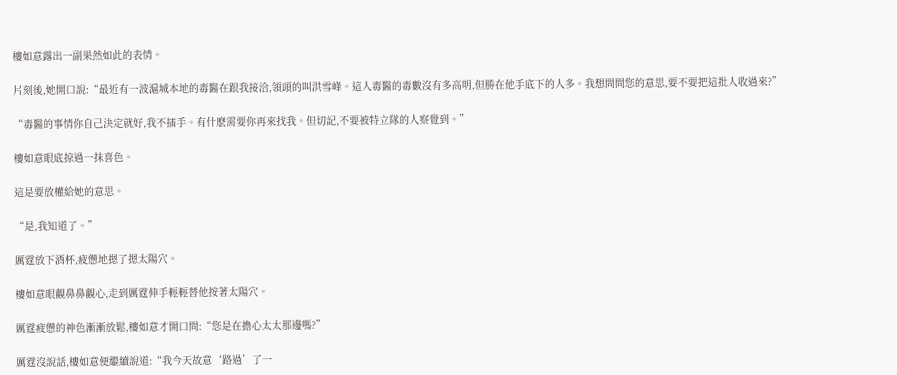樓如意露出一副果然如此的表情。

片刻後,她開口說:“最近有一波滬城本地的毒醫在跟我接洽,領頭的叫洪雪峰。這人毒醫的毒數沒有多高明,但勝在他手底下的人多。我想問問您的意思,要不要把這批人收過來?”

“毒醫的事情你自己決定就好,我不插手。有什麽需要你再來找我。但切記,不要被特立隊的人察覺到。”

樓如意眼底掠過一抹喜色。

這是要放權給她的意思。

“是,我知道了。”

厲霆放下酒杯,疲憊地摁了摁太陽穴。

樓如意眼觀鼻鼻觀心,走到厲霆伸手輕輕替他按著太陽穴。

厲霆疲憊的神色漸漸放鬆,樓如意才開口問:“您是在擔心太太那邊嗎?”

厲霆沒說話,樓如意便繼續說道:“我今天故意‘路過’了一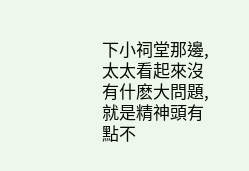下小祠堂那邊,太太看起來沒有什麽大問題,就是精神頭有點不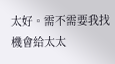太好。需不需要我找機會給太太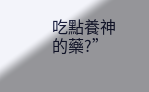吃點養神的藥?”